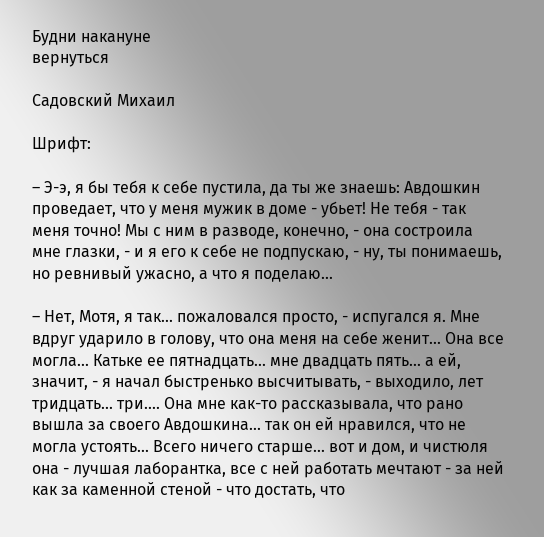Будни накануне
вернуться

Садовский Михаил

Шрифт:

– Э-э, я бы тебя к себе пустила, да ты же знаешь: Авдошкин проведает, что у меня мужик в доме - убьет! Не тебя - так меня точно! Мы с ним в разводе, конечно, - она состроила мне глазки, - и я его к себе не подпускаю, - ну, ты понимаешь, но ревнивый ужасно, а что я поделаю...

– Нет, Мотя, я так... пожаловался просто, - испугался я. Мне вдруг ударило в голову, что она меня на себе женит... Она все могла... Катьке ее пятнадцать... мне двадцать пять... а ей, значит, - я начал быстренько высчитывать, - выходило, лет тридцать... три.... Она мне как-то рассказывала, что рано вышла за своего Авдошкина... так он ей нравился, что не могла устоять... Всего ничего старше... вот и дом, и чистюля она - лучшая лаборантка, все с ней работать мечтают - за ней как за каменной стеной - что достать, что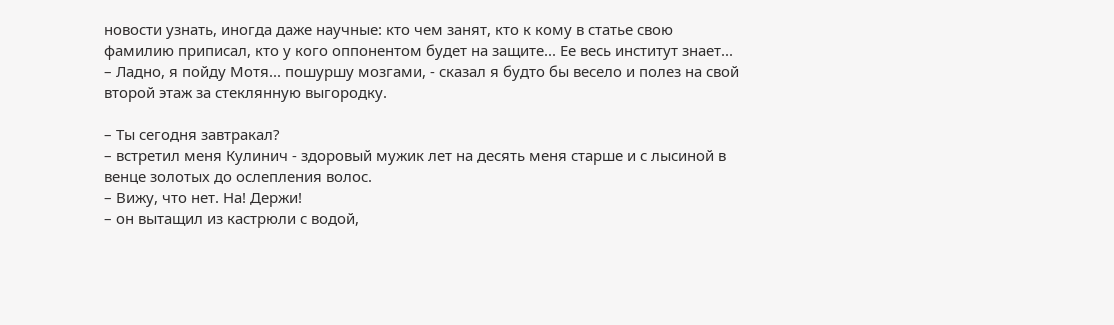новости узнать, иногда даже научные: кто чем занят, кто к кому в статье свою фамилию приписал, кто у кого оппонентом будет на защите... Ее весь институт знает...
– Ладно, я пойду Мотя... пошуршу мозгами, - сказал я будто бы весело и полез на свой второй этаж за стеклянную выгородку.

– Ты сегодня завтракал?
– встретил меня Кулинич - здоровый мужик лет на десять меня старше и с лысиной в венце золотых до ослепления волос.
– Вижу, что нет. На! Держи!
– он вытащил из кастрюли с водой,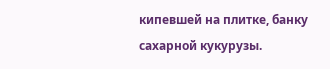кипевшей на плитке, банку сахарной кукурузы.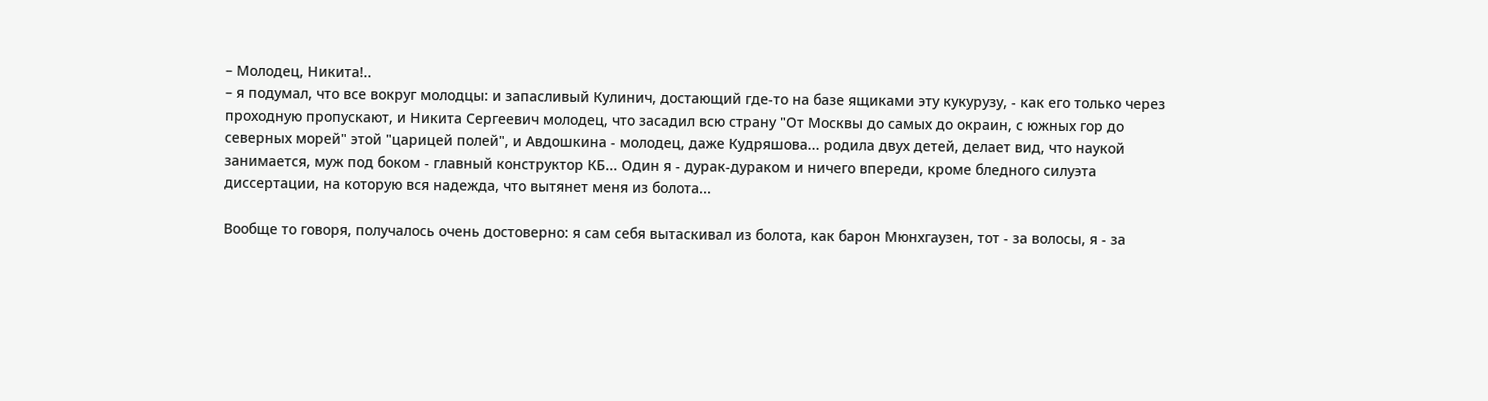– Молодец, Никита!..
– я подумал, что все вокруг молодцы: и запасливый Кулинич, достающий где-то на базе ящиками эту кукурузу, - как его только через проходную пропускают, и Никита Сергеевич молодец, что засадил всю страну "От Москвы до самых до окраин, с южных гор до северных морей" этой "царицей полей", и Авдошкина - молодец, даже Кудряшова... родила двух детей, делает вид, что наукой занимается, муж под боком - главный конструктор КБ... Один я - дурак-дураком и ничего впереди, кроме бледного силуэта диссертации, на которую вся надежда, что вытянет меня из болота...

Вообще то говоря, получалось очень достоверно: я сам себя вытаскивал из болота, как барон Мюнхгаузен, тот - за волосы, я - за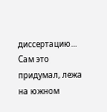диссертацию... Сам это придумал, лежа на южном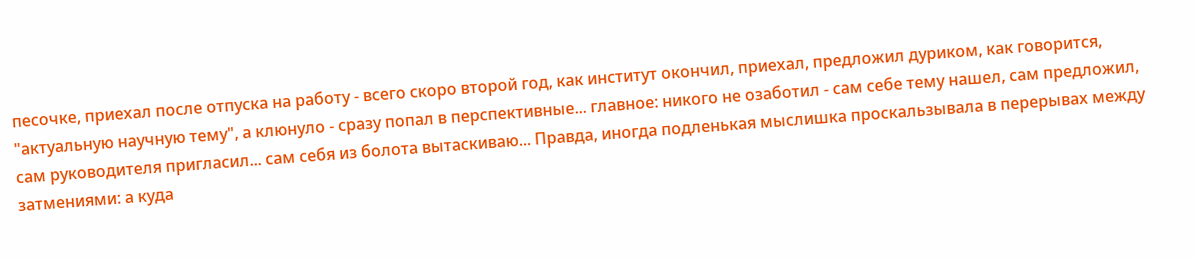песочке, приехал после отпуска на работу - всего скоро второй год, как институт окончил, приехал, предложил дуриком, как говорится, "актуальную научную тему", а клюнуло - сразу попал в перспективные... главное: никого не озаботил - сам себе тему нашел, сам предложил, сам руководителя пригласил... сам себя из болота вытаскиваю... Правда, иногда подленькая мыслишка проскальзывала в перерывах между затмениями: а куда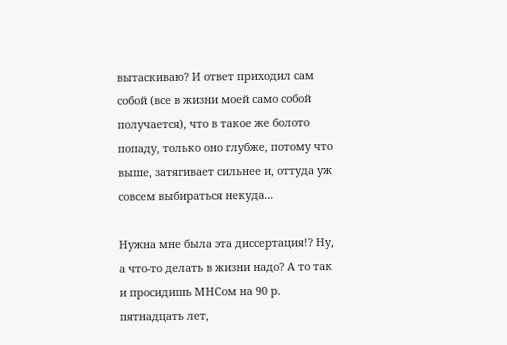вытаскиваю? И ответ приходил сам собой (все в жизни моей само собой получается), что в такое же болото попаду, только оно глубже, потому что выше, затягивает сильнее и, оттуда уж совсем выбираться некуда...

Нужна мне была эта диссертация!? Ну, а что-то делать в жизни надо? А то так и просидишь МНСом на 90 р. пятнадцать лет,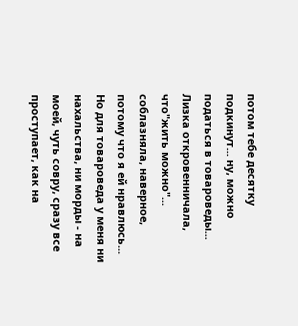потом тебе десятку подкинут... ну, можно податься в товароведы... Лизка откровенничала, что"жить можно"... соблазняла, наверное, потому что я ей нравлюсь... Но для товароведа у меня ни нахальства, ни морды - на моей, чуть совру, сразу все проступает, как на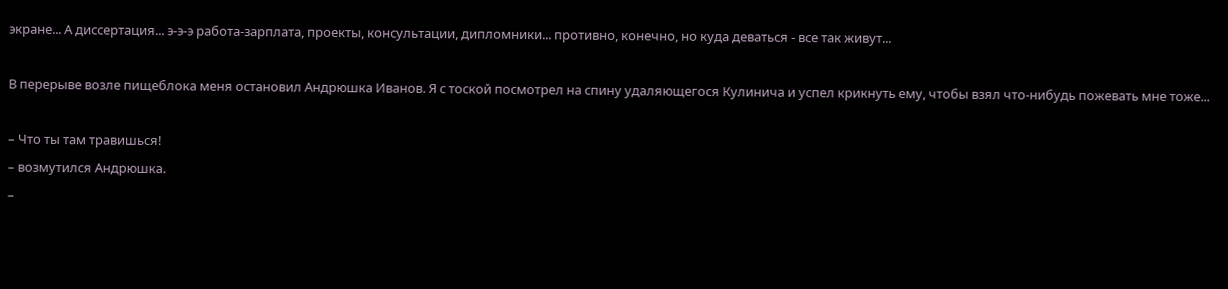экране... А диссертация... э-э-э работа-зарплата, проекты, консультации, дипломники... противно, конечно, но куда деваться - все так живут...

В перерыве возле пищеблока меня остановил Андрюшка Иванов. Я с тоской посмотрел на спину удаляющегося Кулинича и успел крикнуть ему, чтобы взял что-нибудь пожевать мне тоже...

– Что ты там травишься!
– возмутился Андрюшка.
–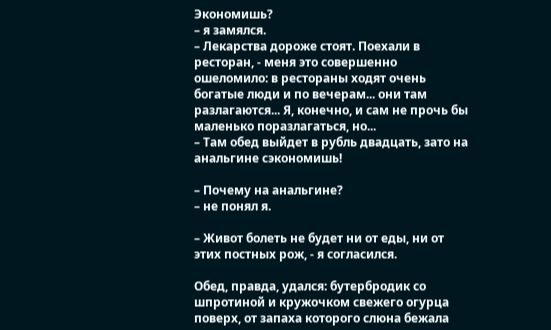Экономишь?
– я замялся.
– Лекарства дороже стоят. Поехали в ресторан, - меня это совершенно ошеломило: в рестораны ходят очень богатые люди и по вечерам... они там разлагаются... Я, конечно, и сам не прочь бы маленько поразлагаться, но...
– Там обед выйдет в рубль двадцать, зато на анальгине сэкономишь!

– Почему на анальгине?
– не понял я.

– Живот болеть не будет ни от еды, ни от этих постных рож, - я согласился.

Обед, правда, удался: бутербродик со шпротиной и кружочком свежего огурца поверх, от запаха которого слюна бежала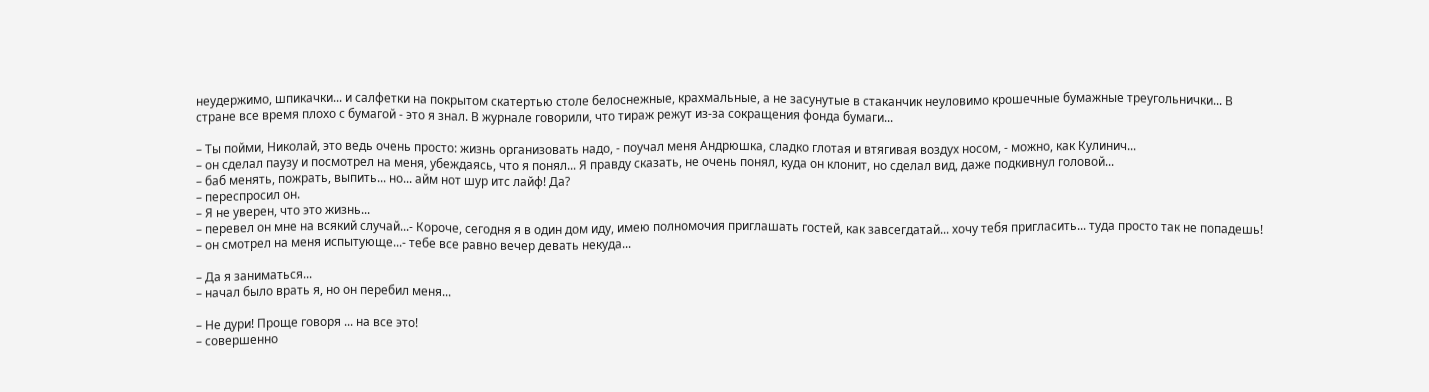неудержимо, шпикачки... и салфетки на покрытом скатертью столе белоснежные, крахмальные, а не засунутые в стаканчик неуловимо крошечные бумажные треугольнички... В стране все время плохо с бумагой - это я знал. В журнале говорили, что тираж режут из-за сокращения фонда бумаги...

– Ты пойми, Николай, это ведь очень просто: жизнь организовать надо, - поучал меня Андрюшка, сладко глотая и втягивая воздух носом, - можно, как Кулинич...
– он сделал паузу и посмотрел на меня, убеждаясь, что я понял... Я правду сказать, не очень понял, куда он клонит, но сделал вид, даже подкивнул головой...
– баб менять, пожрать, выпить... но... айм нот шур итс лайф! Да?
– переспросил он.
– Я не уверен, что это жизнь...
– перевел он мне на всякий случай...- Короче, сегодня я в один дом иду, имею полномочия приглашать гостей, как завсегдатай... хочу тебя пригласить... туда просто так не попадешь!
– он смотрел на меня испытующе...- тебе все равно вечер девать некуда...

– Да я заниматься...
– начал было врать я, но он перебил меня...

– Не дури! Проще говоря ... на все это!
– совершенно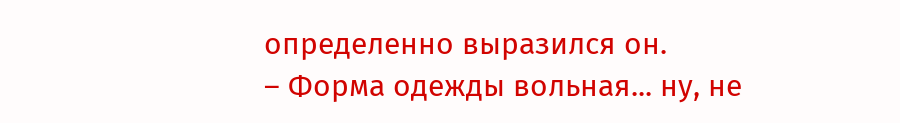определенно выразился он.
– Форма одежды вольная... ну, не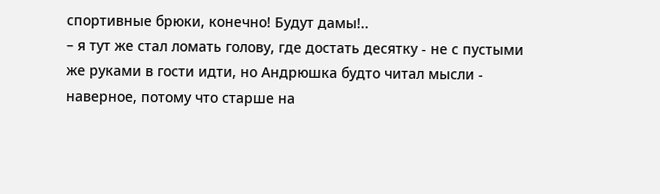спортивные брюки, конечно! Будут дамы!..
– я тут же стал ломать голову, где достать десятку - не с пустыми же руками в гости идти, но Андрюшка будто читал мысли - наверное, потому что старше на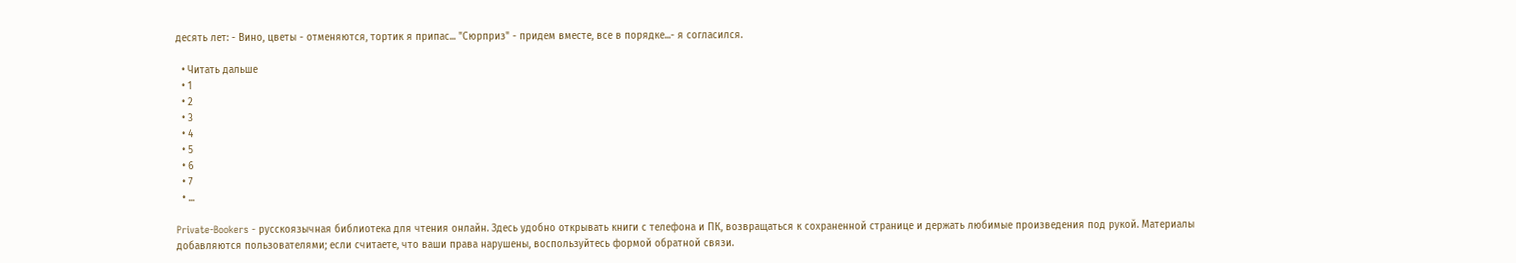десять лет: - Вино, цветы - отменяются, тортик я припас... "Сюрприз" - придем вместе, все в порядке...- я согласился.

  • Читать дальше
  • 1
  • 2
  • 3
  • 4
  • 5
  • 6
  • 7
  • ...

Private-Bookers - русскоязычная библиотека для чтения онлайн. Здесь удобно открывать книги с телефона и ПК, возвращаться к сохраненной странице и держать любимые произведения под рукой. Материалы добавляются пользователями; если считаете, что ваши права нарушены, воспользуйтесь формой обратной связи.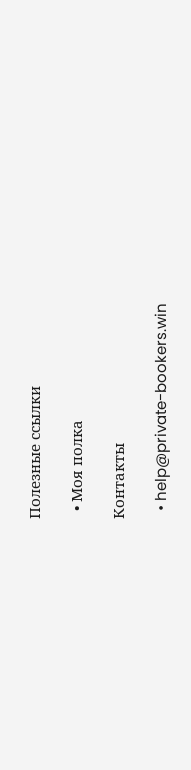Полезные ссылки

  • Моя полка

Контакты

  • help@private-bookers.win